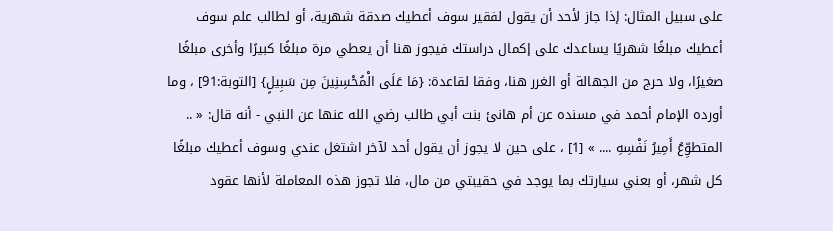على سبيل المثال: إذا جاز لأحد أن يقول لفقير سوف أعطيك صدقة شهرية، أو لطالب علم سوف أعطيك مبلغًا شهريًا يساعدك على إكمال دراستك فيجوز هنا أن يعطي مرة مبلغًا كبيرًا وأخرى مبلغًا صغيرًا، ولا حرج من الجهالة أو الغرر هنا، وفقا لقاعدة: {مَا عَلَى الْمُحْسِنِينَ مِن سَبِيلٍ} [التوبة:91] ، وما أورده الإمام أحمد في مسنده عن أم هانئ بنت أبي طالب رضي الله عنها عن النبي - أنه قال: « .. المتطوِّعُ أَمِيرُ نَفْسِهِ .... » [1] ، على حين لا يجوز أن يقول أحد لآخر اشتغل عندي وسوف أعطيك مبلغًا كل شهر، أو بعني سيارتك بما يوجد في حقيبتي من مال، فلا تجوز هذه المعاملة لأنها عقود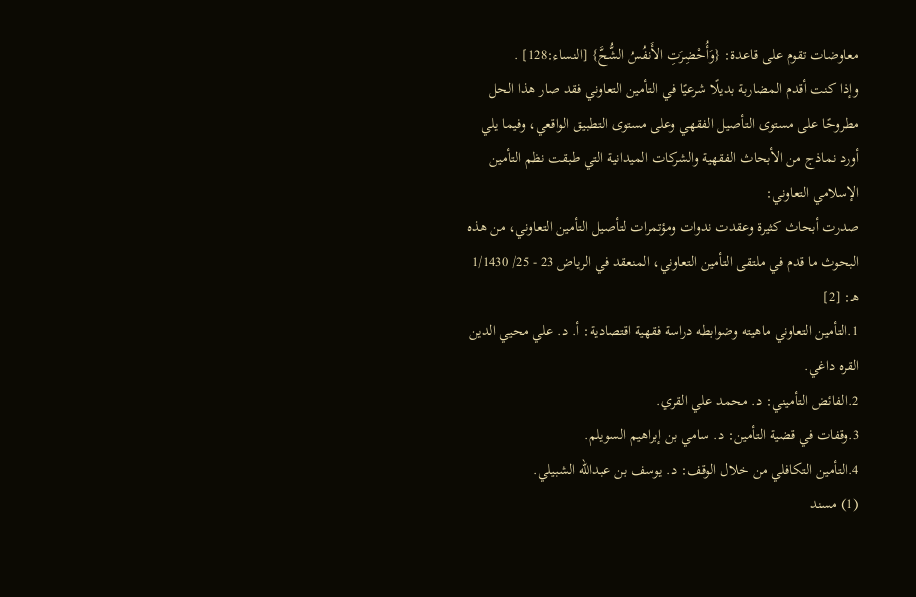معاوضات تقوم على قاعدة: {وَأُحْضِرَتِ الأَنفُسُ الشُّحَّ} [النساء:128] .
وإذا كنت أقدم المضاربة بديلًا شرعيًا في التأمين التعاوني فقد صار هذا الحل مطروحًا على مستوى التأصيل الفقهي وعلى مستوى التطبيق الواقعي، وفيما يلي أورد نماذج من الأبحاث الفقهية والشركات الميدانية التي طبقت نظم التأمين الإسلامي التعاوني:
صدرت أبحاث كثيرة وعقدت ندوات ومؤتمرات لتأصيل التأمين التعاوني، من هذه البحوث ما قدم في ملتقى التأمين التعاوني، المنعقد في الرياض 23 - 25/ 1/1430 هـ: [2]
1.التأمين التعاوني ماهيته وضوابطه دراسة فقهية اقتصادية: أ. د. علي محيي الدين القره داغي.
2.الفائض التأميني: د. محمد علي القري.
3.وقفات في قضية التأمين: د. سامي بن إبراهيم السويلم.
4.التأمين التكافلي من خلال الوقف: د. يوسف بن عبدالله الشبيلي.
(1) مسند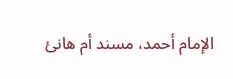الإمام أحمد، مسند أم هانئ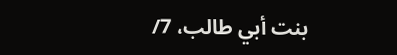بنت أبي طالب، 7/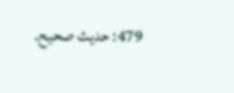479: حديث صحيح.